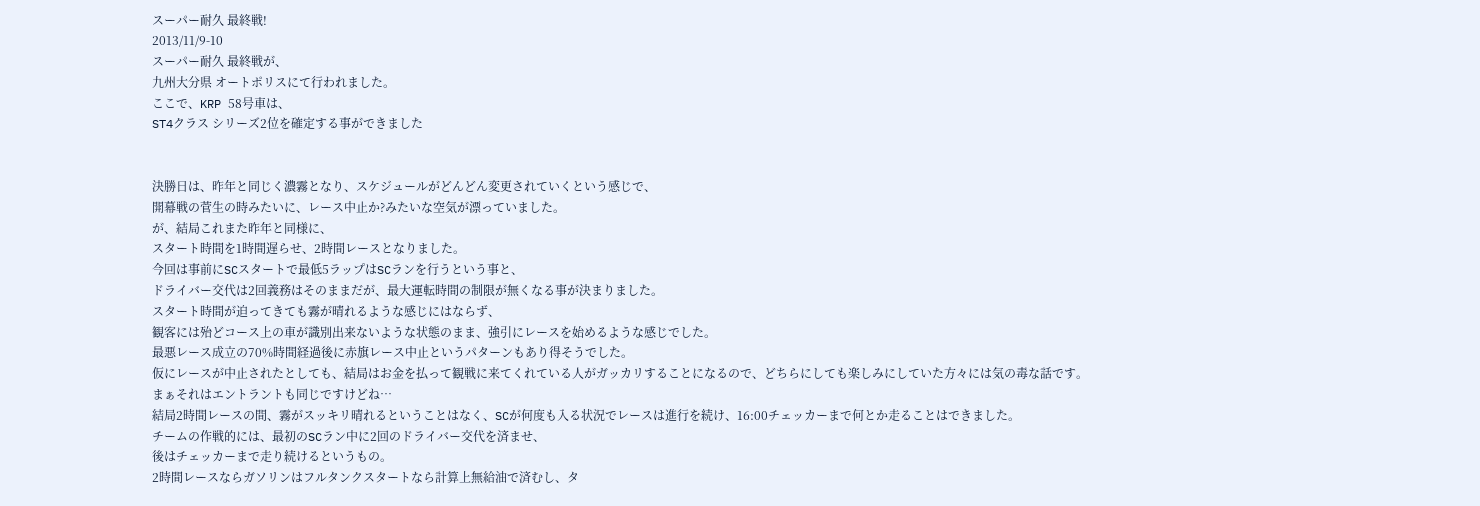スーパー耐久 最終戦!
2013/11/9-10
スーパー耐久 最終戦が、
九州大分県 オートポリスにて行われました。
ここで、KRP 58号車は、
ST4クラス シリーズ2位を確定する事ができました


決勝日は、昨年と同じく濃霧となり、スケジュールがどんどん変更されていくという感じで、
開幕戦の菅生の時みたいに、レース中止か?みたいな空気が漂っていました。
が、結局これまた昨年と同様に、
スタート時間を1時間遅らせ、2時間レースとなりました。
今回は事前にSCスタートで最低5ラップはSCランを行うという事と、
ドライバー交代は2回義務はそのままだが、最大運転時間の制限が無くなる事が決まりました。
スタート時間が迫ってきても霧が晴れるような感じにはならず、
観客には殆どコース上の車が識別出来ないような状態のまま、強引にレースを始めるような感じでした。
最悪レース成立の70%時間経過後に赤旗レース中止というパターンもあり得そうでした。
仮にレースが中止されたとしても、結局はお金を払って観戦に来てくれている人がガッカリすることになるので、どちらにしても楽しみにしていた方々には気の毒な話です。
まぁそれはエントラントも同じですけどね…
結局2時間レースの間、霧がスッキリ晴れるということはなく、SCが何度も入る状況でレースは進行を続け、16:00チェッカーまで何とか走ることはできました。
チームの作戦的には、最初のSCラン中に2回のドライバー交代を済ませ、
後はチェッカーまで走り続けるというもの。
2時間レースならガソリンはフルタンクスタートなら計算上無給油で済むし、タ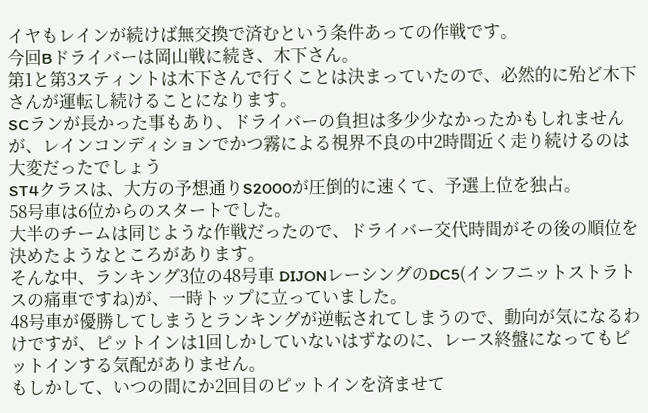イヤもレインが続けば無交換で済むという条件あっての作戦です。
今回Bドライバーは岡山戦に続き、木下さん。
第1と第3スティントは木下さんで行くことは決まっていたので、必然的に殆ど木下さんが運転し続けることになります。
SCランが長かった事もあり、ドライバーの負担は多少少なかったかもしれませんが、レインコンディションでかつ霧による視界不良の中2時間近く走り続けるのは大変だったでしょう
ST4クラスは、大方の予想通りS2000が圧倒的に速くて、予選上位を独占。
58号車は6位からのスタートでした。
大半のチームは同じような作戦だったので、ドライバー交代時間がその後の順位を決めたようなところがあります。
そんな中、ランキング3位の48号車 DIJONレーシングのDC5(インフニットストラトスの痛車ですね)が、一時トップに立っていました。
48号車が優勝してしまうとランキングが逆転されてしまうので、動向が気になるわけですが、ピットインは1回しかしていないはずなのに、レース終盤になってもピットインする気配がありません。
もしかして、いつの間にか2回目のピットインを済ませて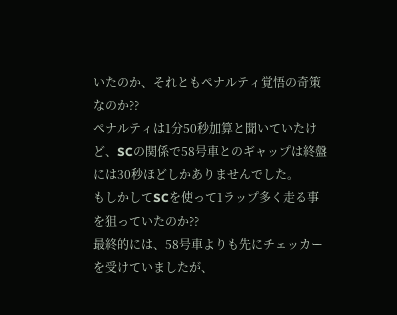いたのか、それともペナルティ覚悟の奇策なのか??
ペナルティは1分50秒加算と聞いていたけど、SCの関係で58号車とのギャップは終盤には30秒ほどしかありませんでした。
もしかしてSCを使って1ラップ多く走る事を狙っていたのか??
最終的には、58号車よりも先にチェッカーを受けていましたが、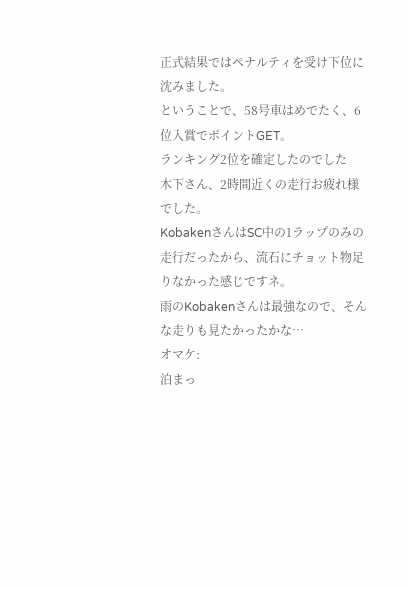正式結果ではペナルティを受け下位に沈みました。
ということで、58号車はめでたく、6位入賞でポイントGET。
ランキング2位を確定したのでした
木下さん、2時間近くの走行お疲れ様でした。
KobakenさんはSC中の1ラップのみの走行だったから、流石にチョット物足りなかった感じですネ。
雨のKobakenさんは最強なので、そんな走りも見たかったかな…
オマケ:
泊まっ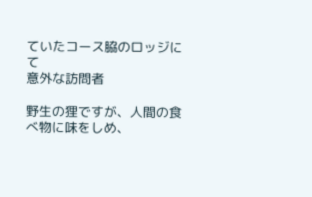ていたコース脇のロッジにて
意外な訪問者

野生の狸ですが、人間の食べ物に味をしめ、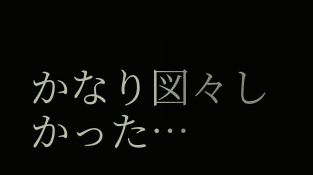かなり図々しかった…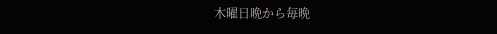木曜日晩から毎晩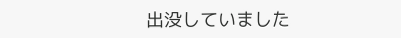出没していました